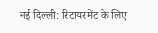नई दिल्ली: रिटायरमेंट के लिए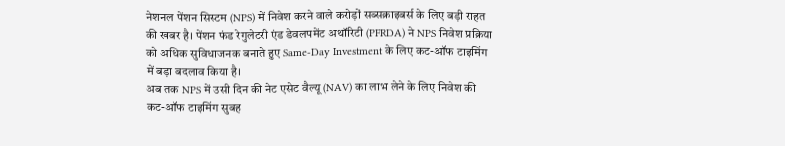नेशनल पेंशन सिस्टम (NPS) में निवेश करने वाले करोड़ों सब्सक्राइबर्स के लिए बड़ी राहत की खबर है। पेंशन फंड रेगुलेटरी एंड डेवलपमेंट अथॉरिटी (PFRDA) ने NPS निवेश प्रक्रिया को अधिक सुविधाजनक बनाते हुए Same-Day Investment के लिए कट-ऑफ टाइमिंग में बड़ा बदलाव किया है।
अब तक NPS में उसी दिन की नेट एसेट वैल्यू (NAV) का लाभ लेने के लिए निवेश की कट-ऑफ टाइमिंग सुबह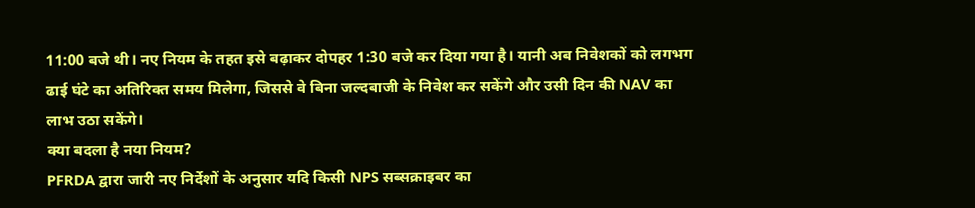11:00 बजे थी। नए नियम के तहत इसे बढ़ाकर दोपहर 1:30 बजे कर दिया गया है। यानी अब निवेशकों को लगभग ढाई घंटे का अतिरिक्त समय मिलेगा, जिससे वे बिना जल्दबाजी के निवेश कर सकेंगे और उसी दिन की NAV का लाभ उठा सकेंगे।
क्या बदला है नया नियम?
PFRDA द्वारा जारी नए निर्देशों के अनुसार यदि किसी NPS सब्सक्राइबर का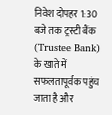निवेश दोपहर 1:30 बजे तक ट्रस्टी बैंक (Trustee Bank) के खाते में सफलतापूर्वक पहुंच जाता है और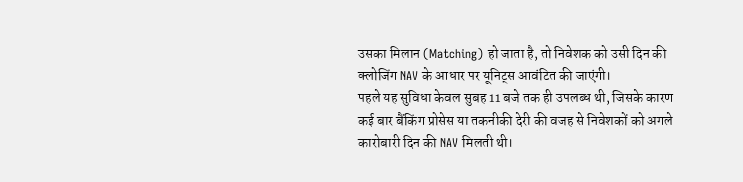उसका मिलान (Matching) हो जाता है, तो निवेशक को उसी दिन की क्लोजिंग NAV के आधार पर यूनिट्स आवंटित की जाएंगी।
पहले यह सुविधा केवल सुबह 11 बजे तक ही उपलब्ध थी, जिसके कारण कई बार बैंकिंग प्रोसेस या तकनीकी देरी की वजह से निवेशकों को अगले कारोबारी दिन की NAV मिलती थी।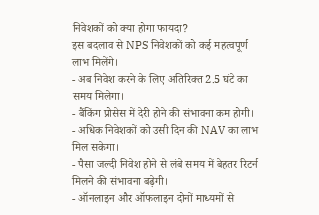निवेशकों को क्या होगा फायदा?
इस बदलाव से NPS निवेशकों को कई महत्वपूर्ण लाभ मिलेंगे।
- अब निवेश करने के लिए अतिरिक्त 2.5 घंटे का समय मिलेगा।
- बैंकिंग प्रोसेस में देरी होने की संभावना कम होगी।
- अधिक निवेशकों को उसी दिन की NAV का लाभ मिल सकेगा।
- पैसा जल्दी निवेश होने से लंबे समय में बेहतर रिटर्न मिलने की संभावना बढ़ेगी।
- ऑनलाइन और ऑफलाइन दोनों माध्यमों से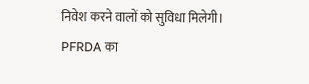निवेश करने वालों को सुविधा मिलेगी।
PFRDA का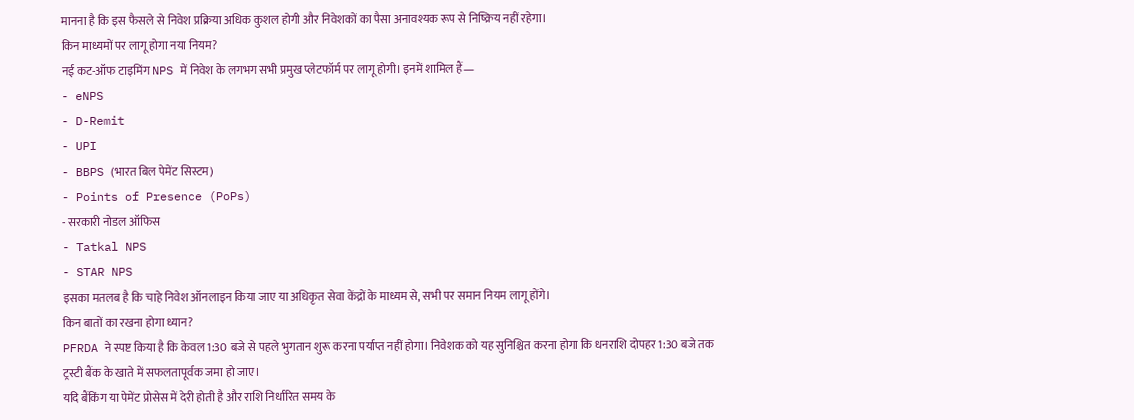मानना है कि इस फैसले से निवेश प्रक्रिया अधिक कुशल होगी और निवेशकों का पैसा अनावश्यक रूप से निष्क्रिय नहीं रहेगा।
किन माध्यमों पर लागू होगा नया नियम?
नई कट-ऑफ टाइमिंग NPS में निवेश के लगभग सभी प्रमुख प्लेटफॉर्म पर लागू होगी। इनमें शामिल हैं—
- eNPS
- D-Remit
- UPI
- BBPS (भारत बिल पेमेंट सिस्टम)
- Points of Presence (PoPs)
- सरकारी नोडल ऑफिस
- Tatkal NPS
- STAR NPS
इसका मतलब है कि चाहे निवेश ऑनलाइन किया जाए या अधिकृत सेवा केंद्रों के माध्यम से, सभी पर समान नियम लागू होंगे।
किन बातों का रखना होगा ध्यान?
PFRDA ने स्पष्ट किया है कि केवल 1:30 बजे से पहले भुगतान शुरू करना पर्याप्त नहीं होगा। निवेशक को यह सुनिश्चित करना होगा कि धनराशि दोपहर 1:30 बजे तक ट्रस्टी बैंक के खाते में सफलतापूर्वक जमा हो जाए।
यदि बैंकिंग या पेमेंट प्रोसेस में देरी होती है और राशि निर्धारित समय के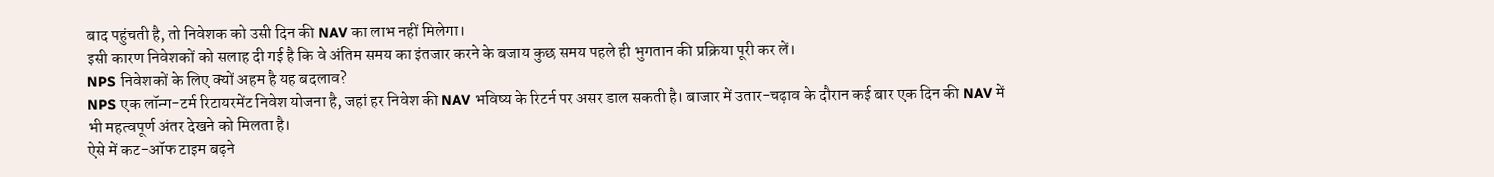बाद पहुंचती है, तो निवेशक को उसी दिन की NAV का लाभ नहीं मिलेगा।
इसी कारण निवेशकों को सलाह दी गई है कि वे अंतिम समय का इंतजार करने के बजाय कुछ समय पहले ही भुगतान की प्रक्रिया पूरी कर लें।
NPS निवेशकों के लिए क्यों अहम है यह बदलाव?
NPS एक लॉन्ग-टर्म रिटायरमेंट निवेश योजना है, जहां हर निवेश की NAV भविष्य के रिटर्न पर असर डाल सकती है। बाजार में उतार-चढ़ाव के दौरान कई बार एक दिन की NAV में भी महत्वपूर्ण अंतर देखने को मिलता है।
ऐसे में कट-ऑफ टाइम बढ़ने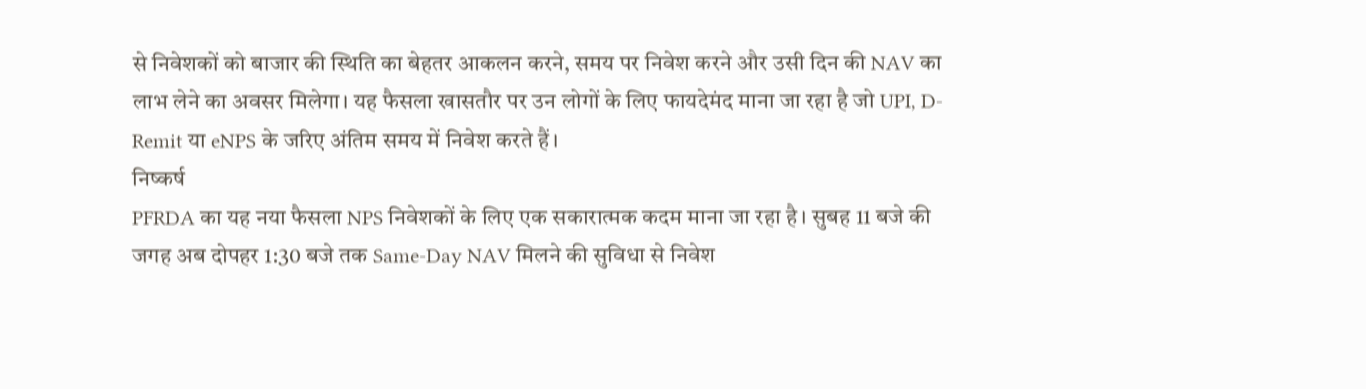से निवेशकों को बाजार की स्थिति का बेहतर आकलन करने, समय पर निवेश करने और उसी दिन की NAV का लाभ लेने का अवसर मिलेगा। यह फैसला खासतौर पर उन लोगों के लिए फायदेमंद माना जा रहा है जो UPI, D-Remit या eNPS के जरिए अंतिम समय में निवेश करते हैं।
निष्कर्ष
PFRDA का यह नया फैसला NPS निवेशकों के लिए एक सकारात्मक कदम माना जा रहा है। सुबह 11 बजे की जगह अब दोपहर 1:30 बजे तक Same-Day NAV मिलने की सुविधा से निवेश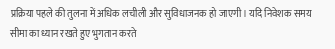प्रक्रिया पहले की तुलना में अधिक लचीली और सुविधाजनक हो जाएगी। यदि निवेशक समय सीमा का ध्यान रखते हुए भुगतान करते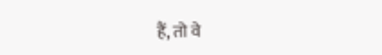हैं, तो वे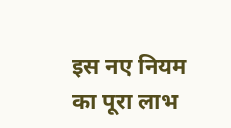इस नए नियम का पूरा लाभ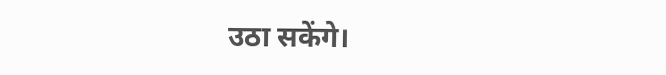उठा सकेंगे।